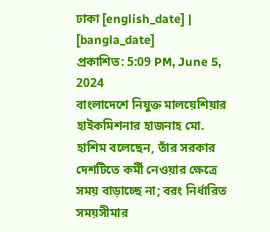ঢাকা [english_date] | [bangla_date]
প্রকাশিত: 5:09 PM, June 5, 2024
বাংলাদেশে নিযুক্ত মালয়েশিয়ার হাইকমিশনার হাজনাহ মো. হাশিম বলেছেন, তাঁর সরকার দেশটিতে কর্মী নেওয়ার ক্ষেত্রে সময় বাড়াচ্ছে না; বরং নির্ধারিত সময়সীমার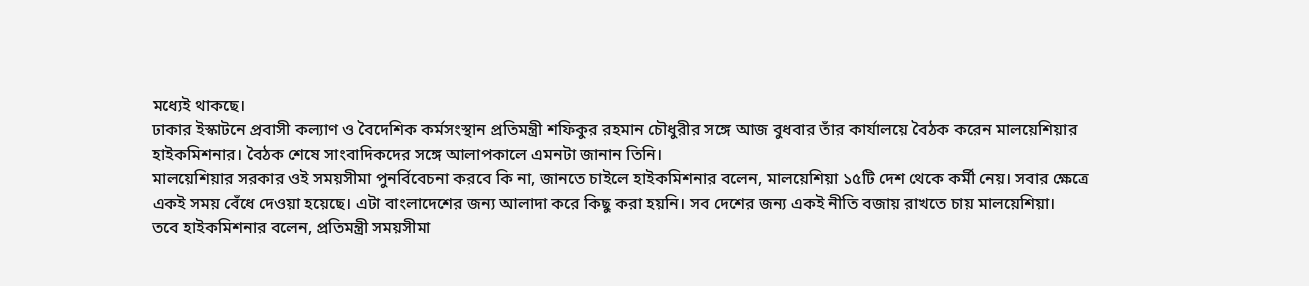মধ্যেই থাকছে।
ঢাকার ইস্কাটনে প্রবাসী কল্যাণ ও বৈদেশিক কর্মসংস্থান প্রতিমন্ত্রী শফিকুর রহমান চৌধুরীর সঙ্গে আজ বুধবার তাঁর কার্যালয়ে বৈঠক করেন মালয়েশিয়ার হাইকমিশনার। বৈঠক শেষে সাংবাদিকদের সঙ্গে আলাপকালে এমনটা জানান তিনি।
মালয়েশিয়ার সরকার ওই সময়সীমা পুনর্বিবেচনা করবে কি না, জানতে চাইলে হাইকমিশনার বলেন, মালয়েশিয়া ১৫টি দেশ থেকে কর্মী নেয়। সবার ক্ষেত্রে একই সময় বেঁধে দেওয়া হয়েছে। এটা বাংলাদেশের জন্য আলাদা করে কিছু করা হয়নি। সব দেশের জন্য একই নীতি বজায় রাখতে চায় মালয়েশিয়া।
তবে হাইকমিশনার বলেন, প্রতিমন্ত্রী সময়সীমা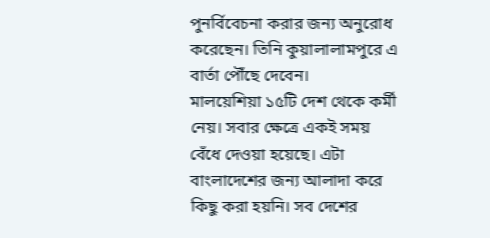পুনর্বিবেচনা করার জন্য অনুরোধ করেছেন। তিনি কুয়ালালামপুরে এ বার্তা পৌঁছে দেবেন।
মালয়েশিয়া ১৫টি দেশ থেকে কর্মী নেয়। সবার ক্ষেত্রে একই সময় বেঁধে দেওয়া হয়েছে। এটা বাংলাদেশের জন্য আলাদা করে কিছু করা হয়নি। সব দেশের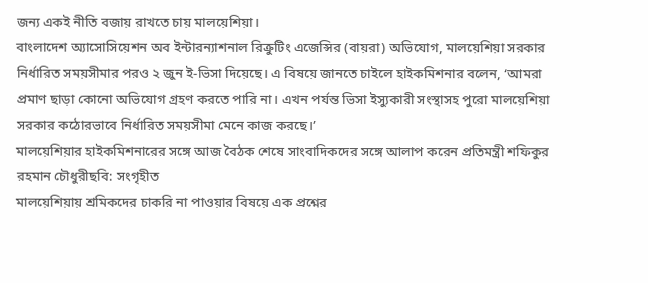জন্য একই নীতি বজায় রাখতে চায় মালয়েশিয়া।
বাংলাদেশ অ্যাসোসিয়েশন অব ইন্টারন্যাশনাল রিক্রুটিং এজেন্সির (বায়রা) অভিযোগ, মালয়েশিয়া সরকার নির্ধারিত সময়সীমার পরও ২ জুন ই-ভিসা দিয়েছে। এ বিষয়ে জানতে চাইলে হাইকমিশনার বলেন, ‘আমরা প্রমাণ ছাড়া কোনো অভিযোগ গ্রহণ করতে পারি না। এখন পর্যন্ত ভিসা ইস্যুকারী সংস্থাসহ পুরো মালয়েশিয়া সরকার কঠোরভাবে নির্ধারিত সময়সীমা মেনে কাজ করছে।’
মালয়েশিয়ার হাইকমিশনারের সঙ্গে আজ বৈঠক শেষে সাংবাদিকদের সঙ্গে আলাপ করেন প্রতিমন্ত্রী শফিকুর রহমান চৌধুরীছবি: সংগৃহীত
মালয়েশিয়ায় শ্রমিকদের চাকরি না পাওয়ার বিষয়ে এক প্রশ্নের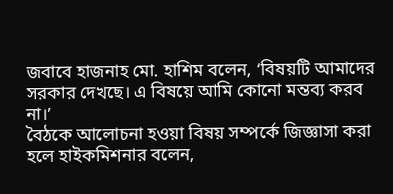জবাবে হাজনাহ মো. হাশিম বলেন, ‘বিষয়টি আমাদের সরকার দেখছে। এ বিষয়ে আমি কোনো মন্তব্য করব না।’
বৈঠকে আলোচনা হওয়া বিষয় সম্পর্কে জিজ্ঞাসা করা হলে হাইকমিশনার বলেন,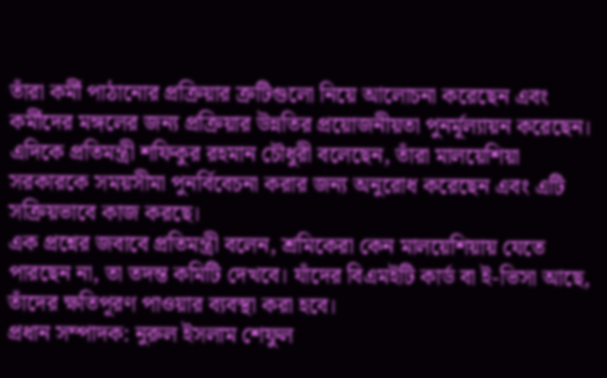তাঁরা কর্মী পাঠানোর প্রক্রিয়ার ত্রুটিগুলো নিয়ে আলোচনা করেছেন এবং কর্মীদের মঙ্গলের জন্য প্রক্রিয়ার উন্নতির প্রয়োজনীয়তা পুনর্মূল্যায়ন করেছেন।
এদিকে প্রতিমন্ত্রী শফিকুর রহমান চৌধুরী বলেছেন, তাঁরা মালয়েশিয়া সরকারকে সময়সীমা পুনর্বিবেচনা করার জন্য অনুরোধ করেছেন এবং এটি সক্রিয়ভাবে কাজ করছে।
এক প্রশ্নের জবাবে প্রতিমন্ত্রী বলেন, শ্রমিকেরা কেন মালয়েশিয়ায় যেতে পারছেন না, তা তদন্ত কমিটি দেখবে। যাঁদের বিএমইটি কার্ড বা ই-ভিসা আছে, তাঁদের ক্ষতিপূরণ পাওয়ার ব্যবস্থা করা হবে।
প্রধান সম্পাদক: নুরুল ইসলাম শেফুল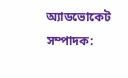অ্যাডভোকেট
সম্পাদক: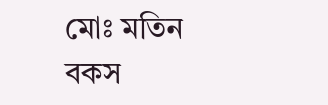মোঃ মতিন বকস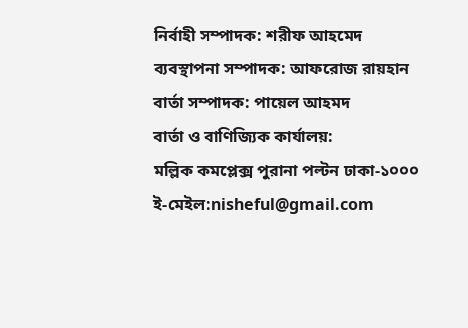নির্বাহী সম্পাদক: শরীফ আহমেদ
ব্যবস্থাপনা সম্পাদক: আফরোজ রায়হান
বার্তা সম্পাদক: পায়েল আহমদ
বার্তা ও বাণিজ্যিক কার্যালয়:
মল্লিক কমপ্লেক্স পুরানা পল্টন ঢাকা-১০০০
ই-মেইল:nisheful@gmail.com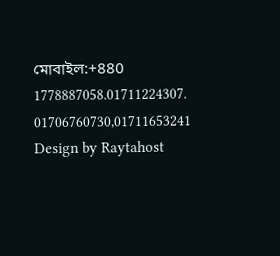মোবাইল:+880 1778887058.01711224307.
01706760730,01711653241
Design by Raytahost